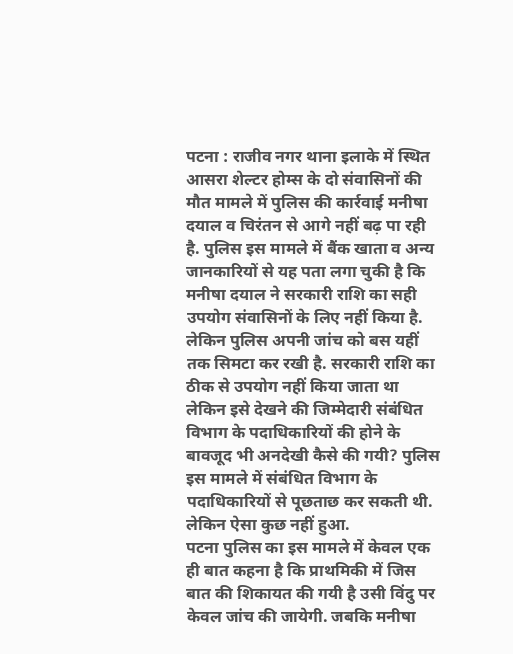पटना : राजीव नगर थाना इलाके में स्थित आसरा शेल्टर होम्स के दो संवासिनों की मौत मामले में पुलिस की कार्रवाई मनीषा दयाल व चिरंतन से आगे नहीं बढ़ पा रही है. पुलिस इस मामले में बैंक खाता व अन्य जानकारियों से यह पता लगा चुकी है कि मनीषा दयाल ने सरकारी राशि का सही उपयोग संवासिनों के लिए नहीं किया है. लेकिन पुलिस अपनी जांच को बस यहीं तक सिमटा कर रखी है. सरकारी राशि का ठीक से उपयोग नहीं किया जाता था लेकिन इसे देखने की जिम्मेदारी संबंधित विभाग के पदाधिकारियों की होने के बावजूद भी अनदेखी कैसे की गयी? पुलिस इस मामले में संबंधित विभाग के पदाधिकारियों से पूछताछ कर सकती थी. लेकिन ऐसा कुछ नहीं हुआ.
पटना पुलिस का इस मामले में केवल एक ही बात कहना है कि प्राथमिकी में जिस बात की शिकायत की गयी है उसी विंदु पर केवल जांच की जायेगी. जबकि मनीषा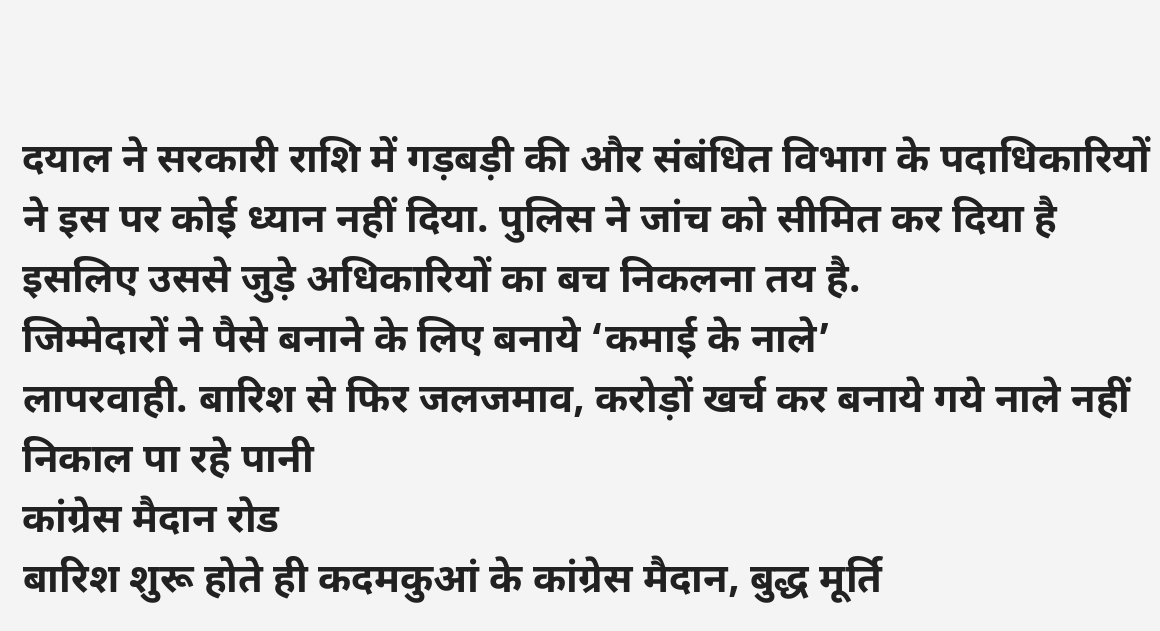दयाल ने सरकारी राशि में गड़बड़ी की और संबंधित विभाग के पदाधिकारियों ने इस पर कोई ध्यान नहीं दिया. पुलिस ने जांच को सीमित कर दिया है इसलिए उससे जुड़े अधिकारियों का बच निकलना तय है.
जिम्मेदारों ने पैसे बनाने के लिए बनाये ‘कमाई के नाले’
लापरवाही. बारिश से फिर जलजमाव, करोड़ों खर्च कर बनाये गये नाले नहीं निकाल पा रहे पानी
कांग्रेस मैदान रोड
बारिश शुरू होते ही कदमकुआं के कांग्रेस मैदान, बुद्ध मूर्ति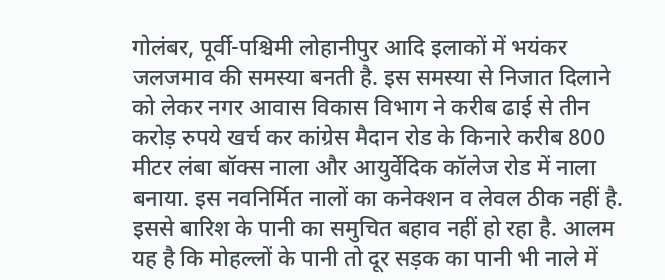गोलंबर, पूर्वी-पश्चिमी लोहानीपुर आदि इलाकों में भयंकर जलजमाव की समस्या बनती है. इस समस्या से निजात दिलाने को लेकर नगर आवास विकास विभाग ने करीब ढाई से तीन करोड़ रुपये खर्च कर कांग्रेस मैदान रोड के किनारे करीब 800 मीटर लंबा बॉक्स नाला और आयुर्वेदिक कॉलेज रोड में नाला बनाया. इस नवनिर्मित नालों का कनेक्शन व लेवल ठीक नहीं है. इससे बारिश के पानी का समुचित बहाव नहीं हो रहा है. आलम यह है कि मोहल्लों के पानी तो दूर सड़क का पानी भी नाले में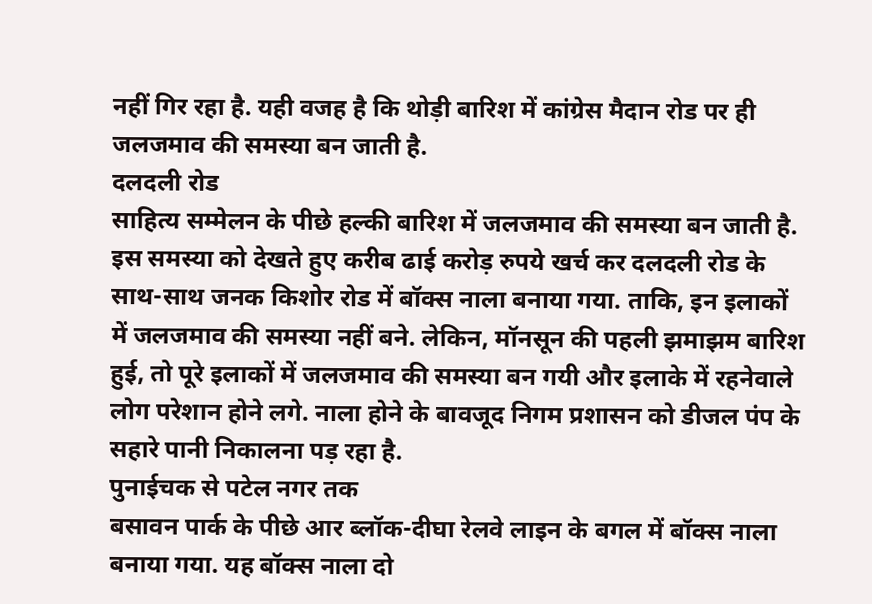नहीं गिर रहा है. यही वजह है कि थोड़ी बारिश में कांग्रेस मैदान रोड पर ही जलजमाव की समस्या बन जाती है.
दलदली रोड
साहित्य सम्मेलन के पीछे हल्की बारिश में जलजमाव की समस्या बन जाती है. इस समस्या को देखते हुए करीब ढाई करोड़ रुपये खर्च कर दलदली रोड के साथ-साथ जनक किशोर रोड में बॉक्स नाला बनाया गया. ताकि, इन इलाकों में जलजमाव की समस्या नहीं बने. लेकिन, मॉनसून की पहली झमाझम बारिश हुई, तो पूरे इलाकों में जलजमाव की समस्या बन गयी और इलाके में रहनेवाले लोग परेशान होने लगे. नाला होने के बावजूद निगम प्रशासन को डीजल पंप के सहारे पानी निकालना पड़ रहा है.
पुनाईचक से पटेल नगर तक
बसावन पार्क के पीछे आर ब्लॉक-दीघा रेलवे लाइन के बगल में बॉक्स नाला बनाया गया. यह बॉक्स नाला दो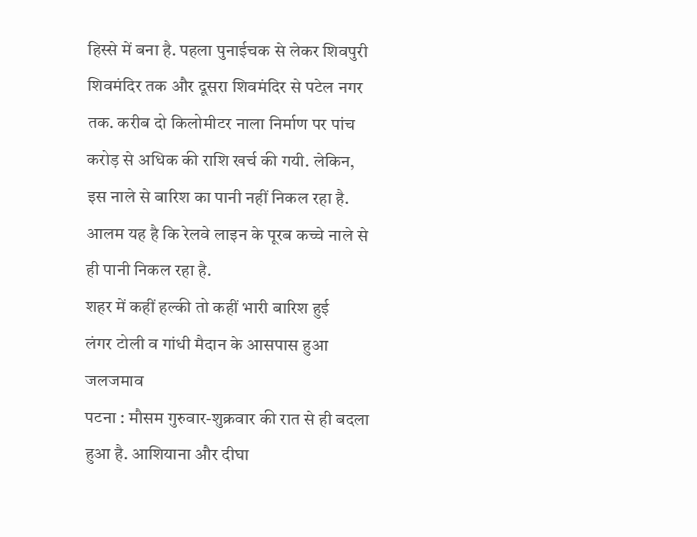हिस्से में बना है. पहला पुनाईचक से लेकर शिवपुरी शिवमंदिर तक और दूसरा शिवमंदिर से पटेल नगर तक. करीब दो किलोमीटर नाला निर्माण पर पांच करोड़ से अधिक की राशि खर्च की गयी. लेकिन, इस नाले से बारिश का पानी नहीं निकल रहा है. आलम यह है कि रेलवे लाइन के पूरब कच्चे नाले से ही पानी निकल रहा है.
शहर में कहीं हल्की तो कहीं भारी बारिश हुई
लंगर टोली व गांधी मैदान के आसपास हुआ जलजमाव
पटना : मौसम गुरुवार-शुक्रवार की रात से ही बदला हुआ है. आशियाना और दीघा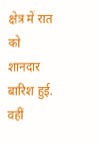क्षेत्र में रात को शानदार बारिश हुई. वहीं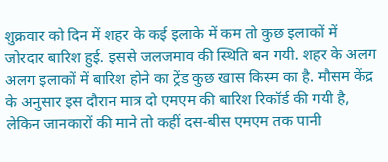शुक्रवार को दिन में शहर के कई इलाके में कम तो कुछ इलाकों में जोरदार बारिश हुई. इससे जलजमाव की स्थिति बन गयी. शहर के अलग अलग इलाकों में बारिश होने का ट्रेंड कुछ खास किस्म का है. मौसम केंद्र के अनुसार इस दौरान मात्र दो एमएम की बारिश रिकॉर्ड की गयी है, लेकिन जानकारों की माने तो कहीं दस-बीस एमएम तक पानी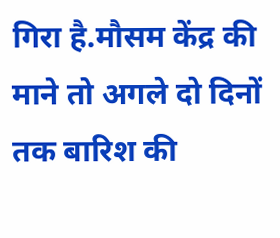गिरा है.मौसम केंद्र की माने तो अगले दो दिनों तक बारिश की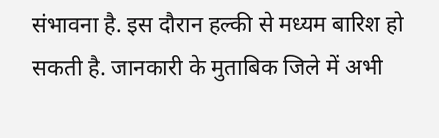संभावना है. इस दौरान हल्की से मध्यम बारिश हो सकती है. जानकारी के मुताबिक जिले में अभी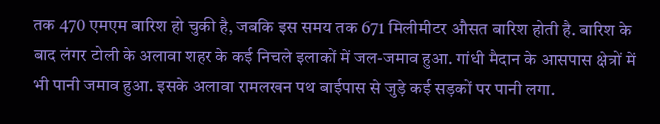तक 470 एमएम बारिश हो चुकी है, जबकि इस समय तक 671 मिलीमीटर औसत बारिश होती है. बारिश के बाद लंगर टोली के अलावा शहर के कई निचले इलाकों में जल-जमाव हुआ. गांधी मैदान के आसपास क्षेत्रों में भी पानी जमाव हुआ. इसके अलावा रामलखन पथ बाईपास से जुड़े कई सड़कों पर पानी लगा.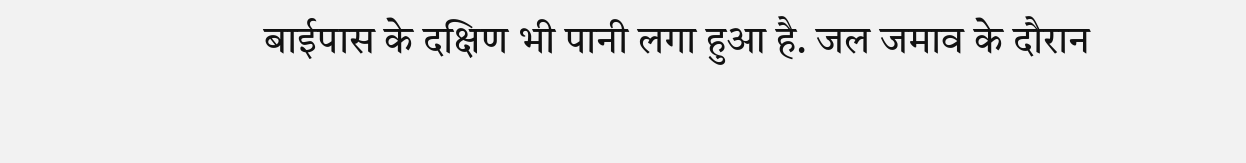बाईपास के दक्षिण भी पानी लगा हुआ है. जल जमाव के दौरान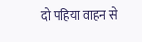दो पहिया वाहन से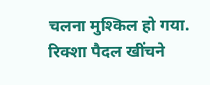चलना मुश्किल हो गया. रिक्शा पैदल खींचने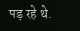पड़ रहे थे.